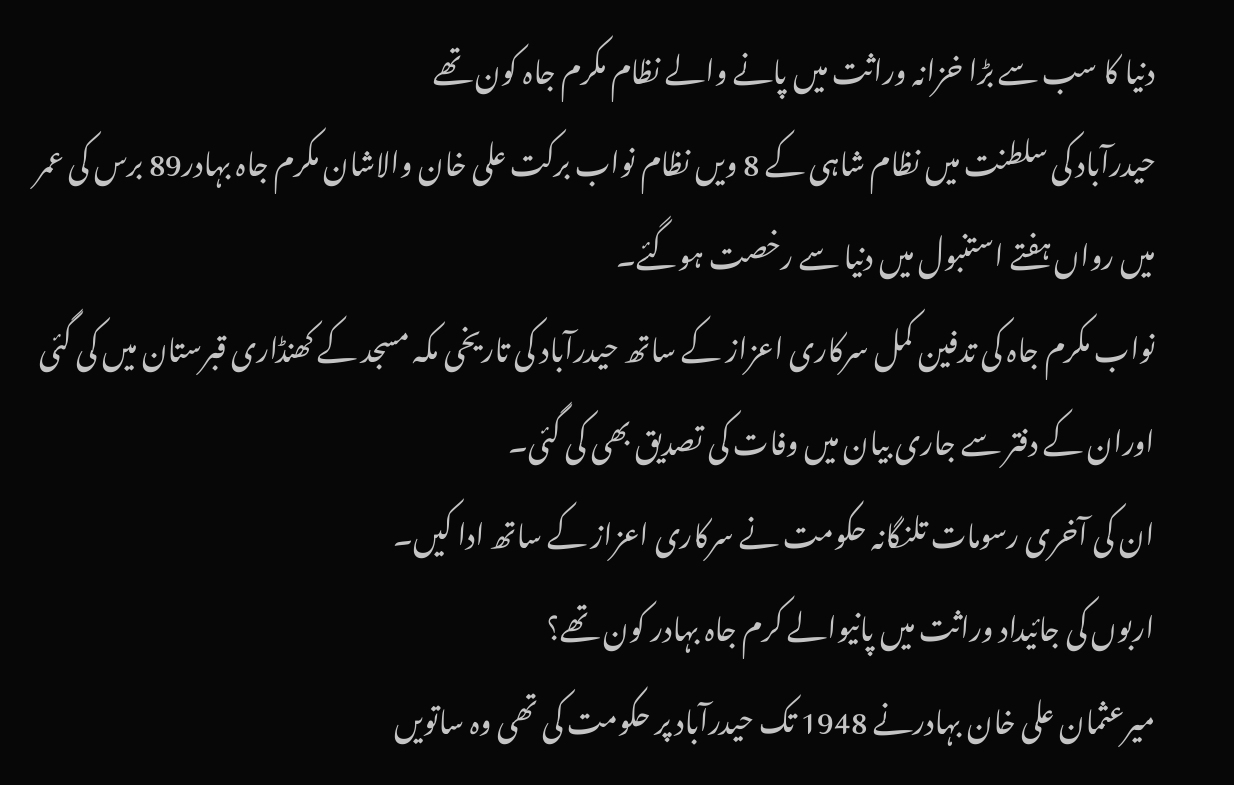دنیا کا سب سے بڑا خزانہ وراثت میں پانے والے نظام مکرم جاہ کون تھے
حیدرآباد کی سلطنت میں نظام شاہی کے 8 ویں نظام نواب برکت علی خان والاشان مکرم جاہ بہادر89 برس کی عمر میں رواں ہفتے استنبول میں دنیا سے رخصت ہوگئے۔
نواب مکرم جاہ کی تدفین کمل سرکاری اعزاز کے ساتھ حیدرآباد کی تاریخی مکہ مسجد کے کھنڈاری قبرستان میں کی گئی اوران کے دفتر سے جاری بیان میں وفات کی تصدیق بھی کی گئی۔
ان کی آخری رسومات تلنگانہ حکومت نے سرکاری اعزاز کے ساتھ ادا کیں۔
اربوں کی جائیداد وراثت میں پانیوالے کرم جاہ بہادر کون تھے؟
میرعثمان علی خان بہادرنے 1948 تک حیدرآباد پر حکومت کی تھی وہ ساتویں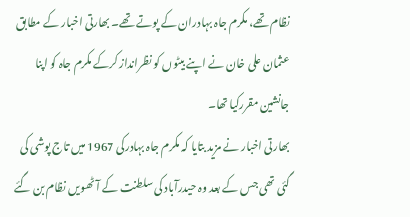نظام تھے، مکرم جاہ بہادران کے پوتے تھے۔ بھارتی اخبار کے مطابق عثمان علی خان نے اپنے بیٹوں کو نظرانداز کرکے مکرم جاہ کو اپنا جانشین مقررکیا تھا۔
بھارتی اخبار نے مزید بتایا کہ مکرم جاہ بہادرکی 1967 میں تاج پوشی کی گئی تھی جس کے بعد وہ حیدرآباد کی سلطنت کے آٹھویں نظام بن گئے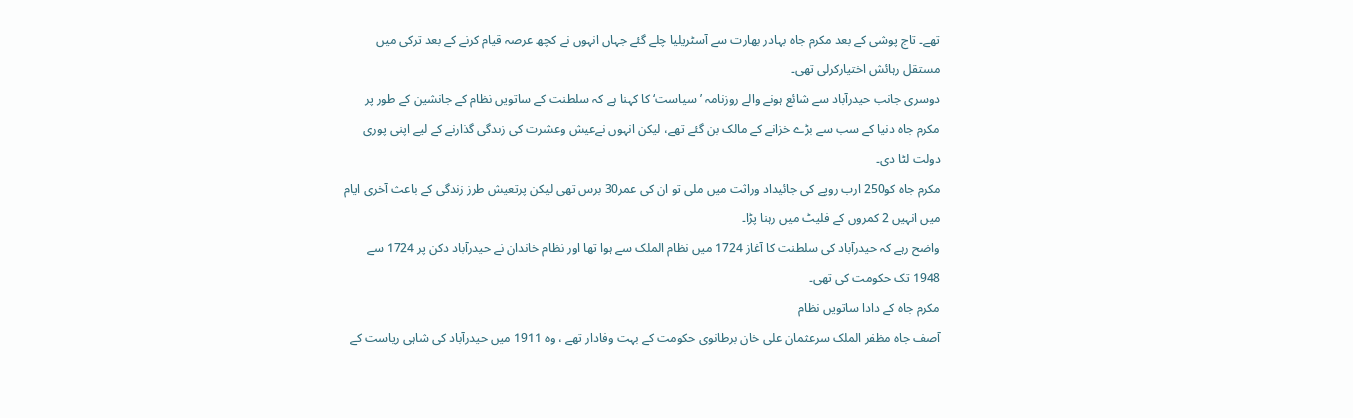تھے۔ تاج پوشی کے بعد مکرم جاہ بہادر بھارت سے آسٹریلیا چلے گئے جہاں انہوں نے کچھ عرصہ قیام کرنے کے بعد ترکی میں مستقل رہائش اختیارکرلی تھی۔
دوسری جانب حیدرآباد سے شائع ہونے والے روزنامہ ’سیاست‘ کا کہنا ہے کہ سلطنت کے ساتویں نظام کے جانشین کے طور پر مکرم جاہ دنیا کے سب سے بڑے خزانے کے مالک بن گئے تھے، لیکن انہوں نےعیش وعشرت کی زںدگی گذارنے کے لیے اپنی پوری دولت لٹا دی۔
مکرم جاہ کو250 ارب روپے کی جائیداد وراثت میں ملی تو ان کی عمر30 برس تھی لیکن پرتعیش طرز زندگی کے باعث آخری ایام میں انہیں 2 کمروں کے فلیٹ میں رہنا پڑا۔
واضح رہے کہ حیدرآباد کی سلطنت کا آغاز 1724 میں نظام الملک سے ہوا تھا اور نظام خاندان نے حیدرآباد دکن پر 1724 سے 1948 تک حکومت کی تھی۔
مکرم جاہ کے دادا ساتویں نظام
آصف جاہ مظفر الملک سرعثمان علی خان برطانوی حکومت کے بہت وفادار تھے ، وہ 1911 میں حیدرآباد کی شاہی ریاست کے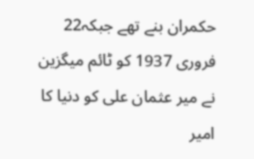حکمران بنے تھے جبکہ22 فروری 1937 کو ٹائم میگزین نے میر عثمان علی کو دنیا کا امیر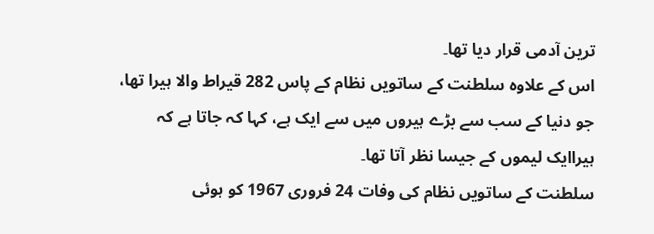ترین آدمی قرار دیا تھا۔
اس کے علاوہ سلطنت کے ساتویں نظام کے پاس 282 قیراط والا ہیرا تھا، جو دنیا کے سب سے بڑے ہیروں میں سے ایک ہے، کہا کہ جاتا ہے کہ ہیراایک لیموں کے جیسا نظر آتا تھا۔
سلطنت کے ساتویں نظام کی وفات 24 فروری 1967 کو ہوئی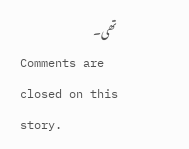تھی۔
Comments are closed on this story.